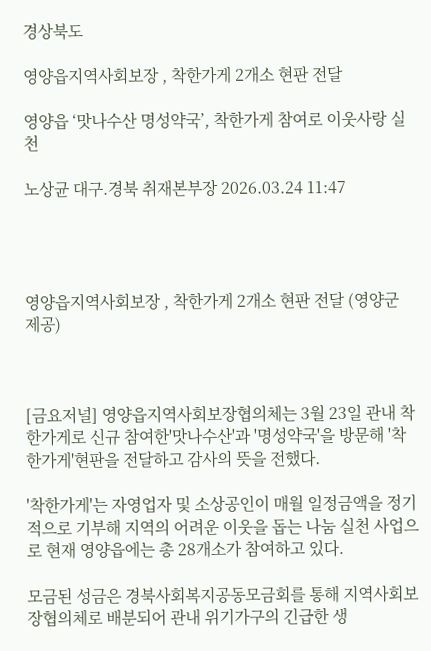경상북도

영양읍지역사회보장 , 착한가게 2개소 현판 전달

영양읍 ‘맛나수산 명성약국’, 착한가게 참여로 이웃사랑 실천

노상균 대구.경북 취재본부장 2026.03.24 11:47




영양읍지역사회보장 , 착한가게 2개소 현판 전달 (영양군 제공)



[금요저널] 영양읍지역사회보장협의체는 3월 23일 관내 착한가게로 신규 참여한'맛나수산'과 '명성약국'을 방문해 '착한가게'현판을 전달하고 감사의 뜻을 전했다.

'착한가게'는 자영업자 및 소상공인이 매월 일정금액을 정기적으로 기부해 지역의 어려운 이웃을 돕는 나눔 실천 사업으로 현재 영양읍에는 총 28개소가 참여하고 있다.

모금된 성금은 경북사회복지공동모금회를 통해 지역사회보장협의체로 배분되어 관내 위기가구의 긴급한 생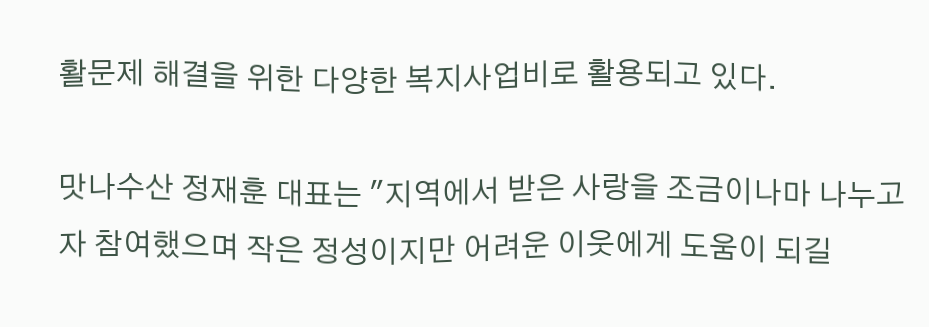활문제 해결을 위한 다양한 복지사업비로 활용되고 있다.

맛나수산 정재훈 대표는 "지역에서 받은 사랑을 조금이나마 나누고자 참여했으며 작은 정성이지만 어려운 이웃에게 도움이 되길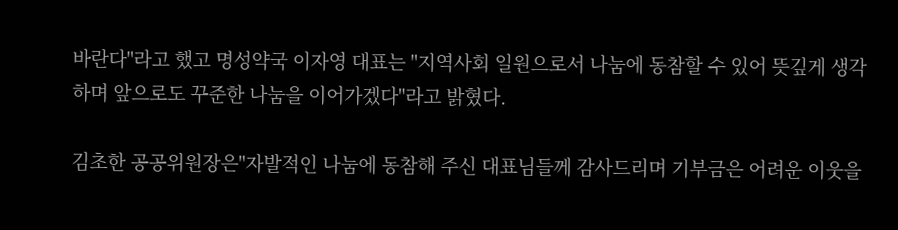바란다"라고 했고 명성약국 이자영 대표는 "지역사회 일원으로서 나눔에 동참할 수 있어 뜻깊게 생각하며 앞으로도 꾸준한 나눔을 이어가겠다"라고 밝혔다.

김초한 공공위원장은"자발적인 나눔에 동참해 주신 대표님들께 감사드리며 기부금은 어려운 이웃을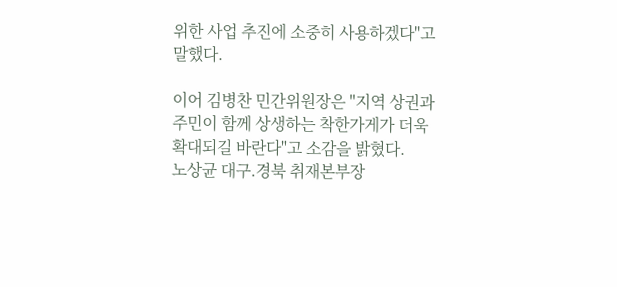위한 사업 추진에 소중히 사용하겠다"고 말했다.

이어 김병찬 민간위원장은 "지역 상권과 주민이 함께 상생하는 착한가게가 더욱 확대되길 바란다"고 소감을 밝혔다.
노상균 대구.경북 취재본부장